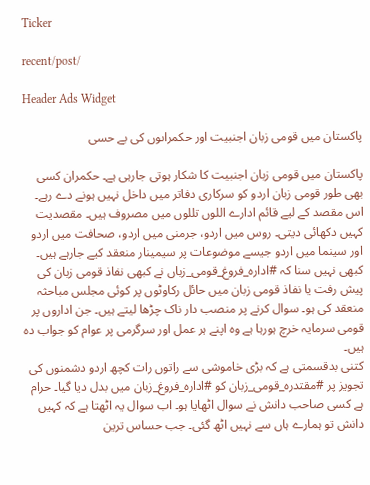Ticker

recent/post/

Header Ads Widget

پاکستان میں قومی زبان اجنبیت اور حکمراںوں کی بے حسی

پاکستان میں قومی زبان اجنبیت کا شکار ہوتی جارہی ہے۔ حکمران کسی بھی طور قومی زبان اردو کو سرکاری دفاتر میں داخل نہیں ہونے دے رہے۔ اس مقصد کے لیے قائم ادارے اللوں تللوں میں مصروف ہیں۔ مقصدیت کہیں دکھائی دیتی۔ روس میں اردو، جرمنی میں اردو، صحافت میں اردو اور سینما میں اردو جیسے موضوعات پر سیمینار منعقد کیے جارہے ہیں۔ کبھی نہیں سنا کہ #ادارہ_فروغ_قومی_زباں نے کبھی نفاذ قومی زبان کی پیش رفت یا نفاذ قومی زبان میں حائل رکاوٹوں پر کوئی مجلس مباحثہ منعقد کی ہو۔ سوال کرنے پر منصب دار ناک چڑھا لیتے ہیں۔ جن اداروں پر قومی سرمایہ خرچ ہورہا ہے وہ اپنے ہر عمل اور سرگرمی پر عوام کو جواب دہ ہیں۔
کتنی بدقسمتی ہے کہ بڑی خاموشی سے راتوں رات کچھ اردو دشمنوں کی تجویز پر #مقتدرہ_قومی_زبان کو #ادارہ_فروغ_زبان میں بدل دیا گیا۔ حرام ہے کسی صاحب دانش نے سوال اٹھایا ہو۔ اب سوال یہ اٹھتا ہے کہ کہیں دانش تو ہمارے ہاں سے نہیں اٹھ گئی۔ جب حساس ترین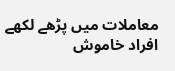معاملات میں پڑھے لکھے افراد خاموش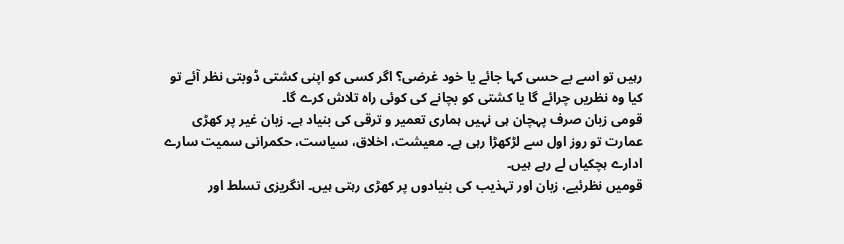رہیں تو اسے بے حسی کہا جائے یا خود غرضی؟ اگر کسی کو اپنی کشتی ڈوبتی نظر آئے تو کیا وہ نظریں چرائے گا یا کشتی کو بچانے کی کوئی راہ تلاش کرے گا۔
قومی زبان صرف پہچان ہی نہیں ہماری تعمیر و ترقی کی بنیاد ہے۔ زبان غیر پر کھڑی عمارت تو روز اول سے لڑکھڑا رہی ہے۔ معیشت، اخلاق، سیاست، حکمرانی سمیت سارے ادارے ہچکیاں لے رہے ہیں۔
قومیں نظرئیے، زبان اور تہذیب کی بنیادوں پر کھڑی رہتی ہیں۔ انگریزی تسلط اور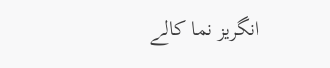انگریز نما کالے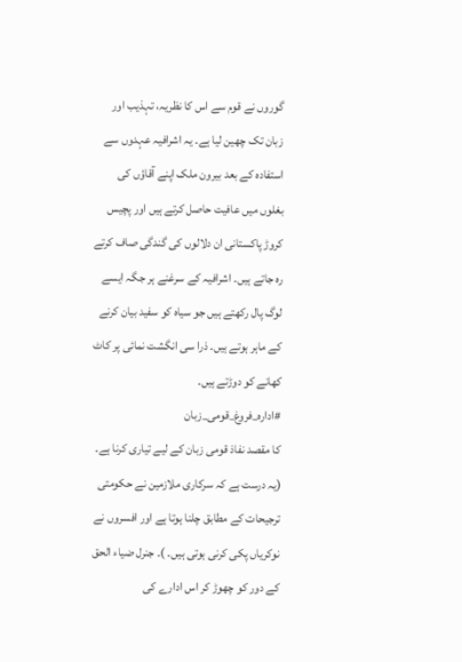گوروں نے قوم سے اس کا نظریہ، تہذیب اور زبان تک چھین لیا ہے۔ یہ اشرافیہ عہدوں سے استفادہ کے بعد بیرون ملک اپنے آقاؤں کی بغلوں میں عافیت حاصل کرتے ہیں اور پچیس کروڑ پاکستانی ان دلالوں کی گندگی صاف کرتے رہ جاتے ہیں۔ اشرافیہ کے سرغنے ہر جگہ ایسے لوگ پال رکھتے ہیں جو سیاہ کو سفید بیان کرنے کے ماہر ہوتے ہیں۔ ذرا سی انگشت نمائی پر کاٹ کھانے کو دوڑتے ہیں۔
#ادارہ_فروغ_قومی_زبان
کا مقصد نفاذ قومی زبان کے لیے تیاری کرنا ہے۔ (یہ درست ہے کہ سرکاری ملازمین نے حکومتی ترجیحات کے مطابق چلنا ہوتا ہے اور افسروں نے نوکریاں پکی کرنی ہوتی ہیں۔ )۔ جنرل ضیاء الحق کے دور کو چھوڑ کر اس ادارے کی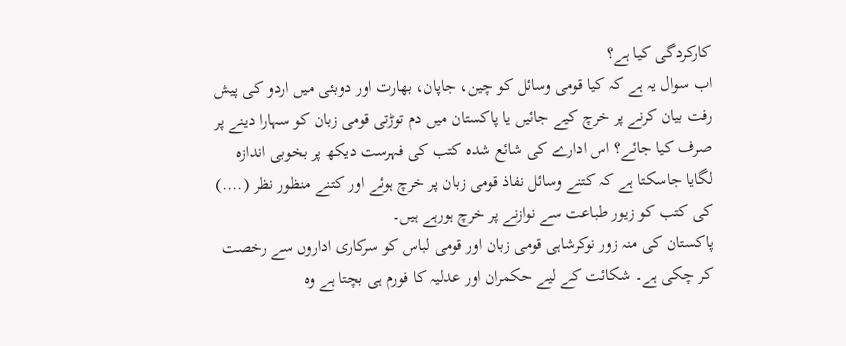کارکردگی کیا ہے؟
اب سوال یہ ہے کہ کیا قومی وسائل کو چین، جاپان، بھارت اور دوبئی میں اردو کی پیش رفت بیان کرنے پر خرچ کیے جائیں یا پاکستان میں دم توڑتی قومی زبان کو سہارا دینے پر صرف کیا جائے؟ اس ادارے کی شائع شدہ کتب کی فہرست دیکھ پر بخوبی اندازہ لگایا جاسکتا ہے کہ کتنے وسائل نفاذ قومی زبان پر خرچ ہوئے اور کتنے منظور نظر (....) کی کتب کو زیور طباعت سے نوازنے پر خرچ ہورہے ہیں۔
پاکستان کی منہ زور نوکرشاہی قومی زبان اور قومی لباس کو سرکاری اداروں سے رخصت کر چکی ہے۔ شکائت کے لیے حکمران اور عدلیہ کا فورم ہی بچتا ہے وہ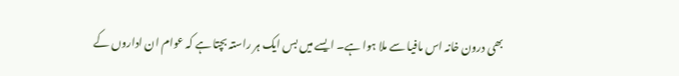بھی درون خانہ اس مافیا سے ملا ہوا ہے۔ ایسے میں بس ایک ہر راستہ بچتا ہے کہ عوام ان اداروں کے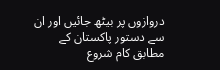دروازوں پر بیٹھ جائیں اور ان سے دستور پاکستان کے مطابق کام شروع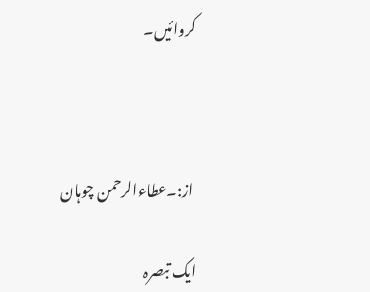کروائیں۔



 از:۔عطاءالرحمن چوہان

ایک تبصرہ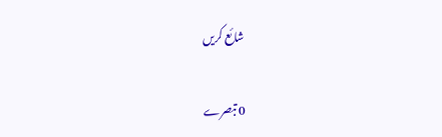شائع کریں

0 تبصرے